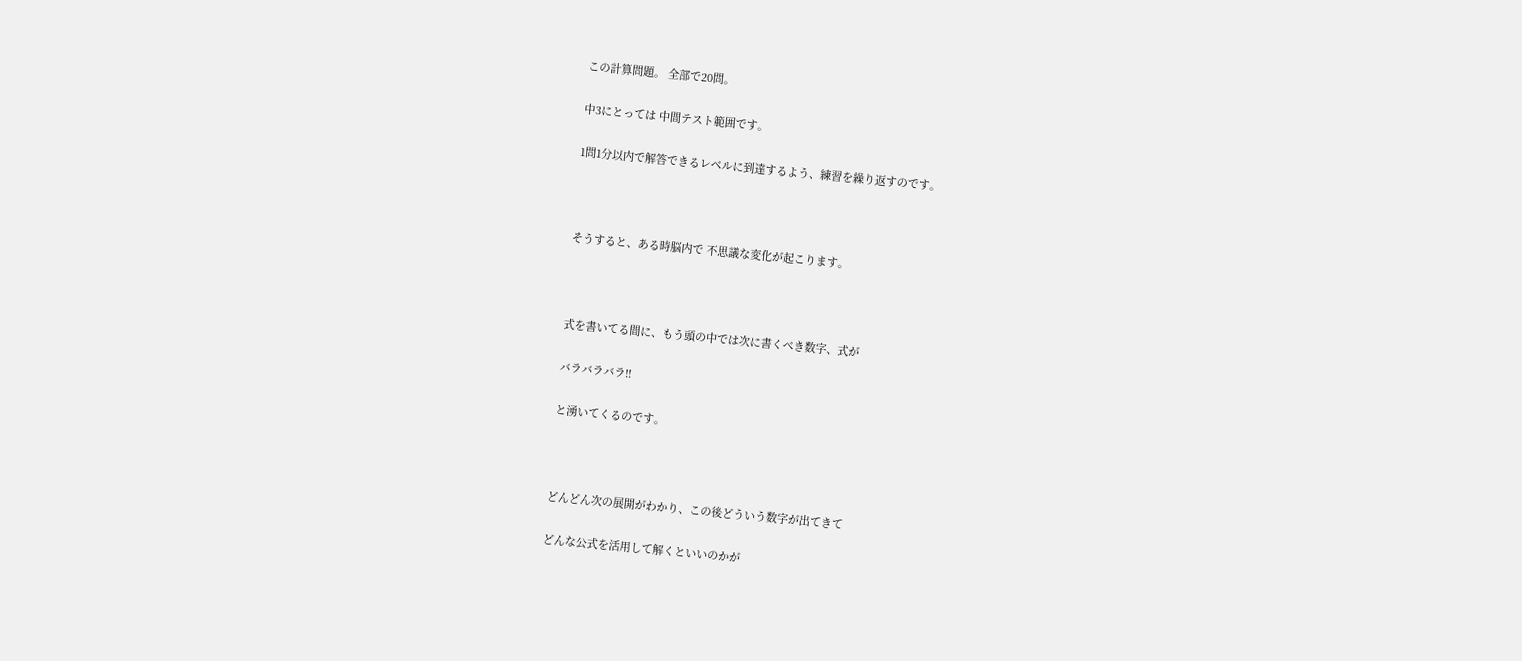この計算問題。 全部で20問。

中3にとっては 中間テスト範囲です。

1問1分以内で解答できるレベルに到達するよう、練習を繰り返すのです。



そうすると、ある時脳内で 不思議な変化が起こります。



式を書いてる間に、もう頭の中では次に書くべき数字、式が

バラバラバラ!!

と湧いてくるのです。



どんどん次の展開がわかり、この後どういう数字が出てきて

どんな公式を活用して解くといいのかが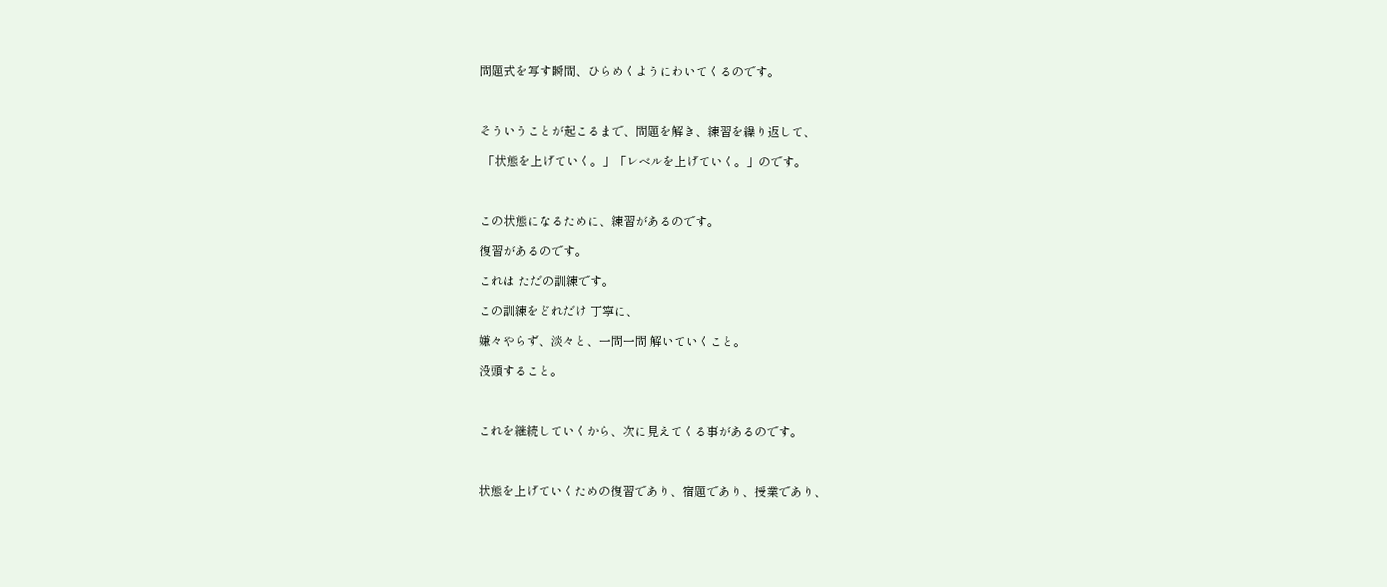問題式を写す瞬間、ひらめくようにわいてくるのです。



そういうことが起こるまで、問題を解き、練習を繰り返して、

 「状態を上げていく。」「レベルを上げていく。」のです。



この状態になるために、練習があるのです。

復習があるのです。

これは ただの訓練です。

この訓練をどれだけ 丁寧に、

嫌々やらず、淡々と、一問一問 解いていくこと。

没頭すること。



これを継続していくから、次に見えてくる事があるのです。



状態を上げていくための復習であり、宿題であり、授業であり、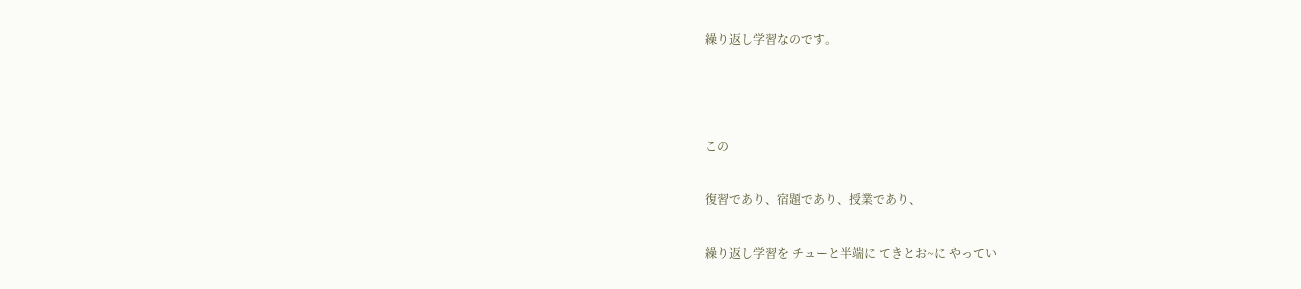繰り返し学習なのです。



この

復習であり、宿題であり、授業であり、

繰り返し学習を チューと半端に てきとお~に やってい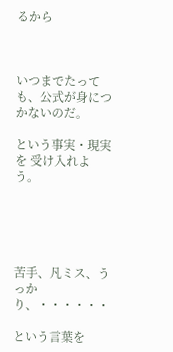るから



いつまでたっても、公式が身につかないのだ。

という事実・現実を 受け入れよう。





苦手、凡ミス、うっかり、・・・・・・

という言葉を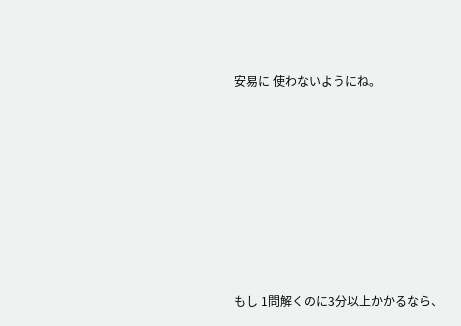安易に 使わないようにね。









もし 1問解くのに3分以上かかるなら、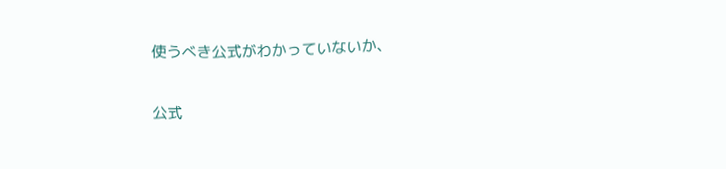使うべき公式がわかっていないか、

公式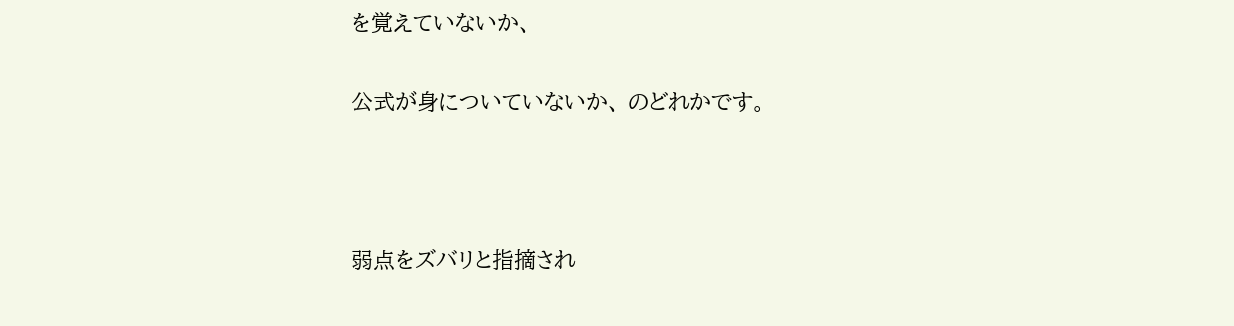を覚えていないか、

公式が身についていないか、 のどれかです。



弱点をズバリと指摘され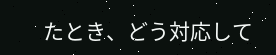たとき、どう対応して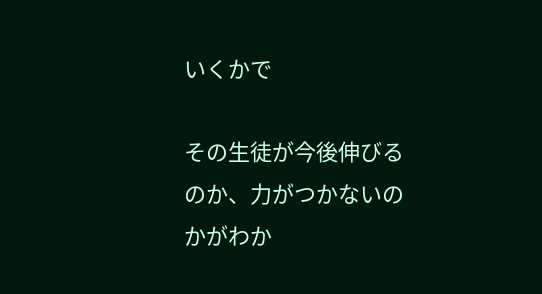いくかで

その生徒が今後伸びるのか、力がつかないのかがわか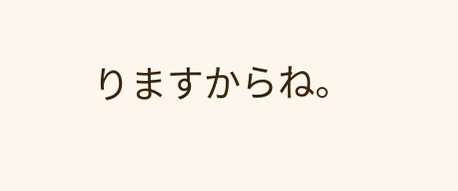りますからね。